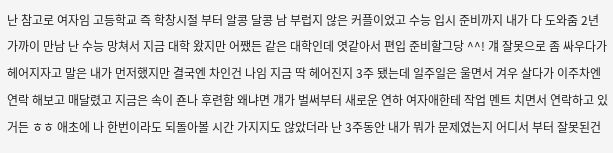난 참고로 여자임 고등학교 즉 학창시절 부터 알콩 달콩 남 부럽지 않은 커플이었고 수능 입시 준비까지 내가 다 도와줌 2년 가까이 만남 난 수능 망쳐서 지금 대학 왔지만 어쨌든 같은 대학인데 엿같아서 편입 준비할그당 ^^! 걔 잘못으로 좀 싸우다가 헤어지자고 말은 내가 먼저했지만 결국엔 차인건 나임 지금 딱 헤어진지 3주 됐는데 일주일은 울면서 겨우 살다가 이주차엔 연락 해보고 매달렸고 지금은 속이 죤나 후련함 왜냐면 걔가 벌써부터 새로운 연하 여자애한테 작업 멘트 치면서 연락하고 있거든 ㅎㅎ 애초에 나 한번이라도 되돌아볼 시간 가지지도 않았더라 난 3주동안 내가 뭐가 문제였는지 어디서 부터 잘못된건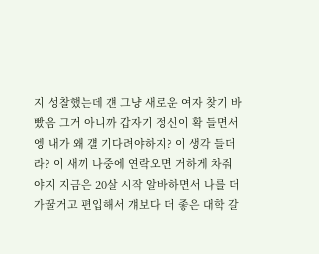지 성찰했는데 걘 그냥 새로운 여자 찾기 바빴음 그거 아니까 갑자기 정신이 확 들면서 엥 내가 왜 걜 기다려야하지? 이 생각 들더라? 이 새끼 나중에 연락오면 거하게 차줘야지 지금은 20살 시작 알바하면서 나를 더 가꿀거고 편입해서 걔보다 더 좋은 대학 갈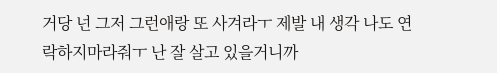거당 넌 그저 그런애랑 또 사겨라ㅜ 제발 내 생각 나도 연락하지마라줘ㅜ 난 잘 살고 있을거니까